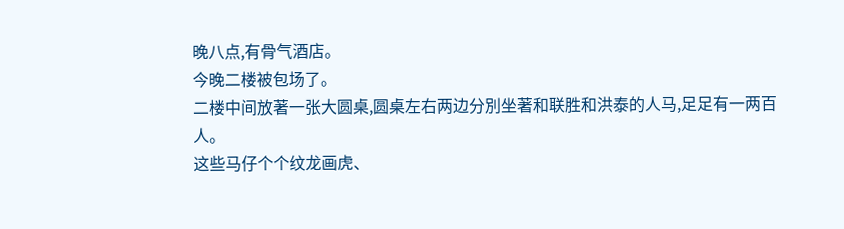晚八点,有骨气酒店。
今晚二楼被包场了。
二楼中间放著一张大圆桌,圆桌左右两边分別坐著和联胜和洪泰的人马,足足有一两百人。
这些马仔个个纹龙画虎、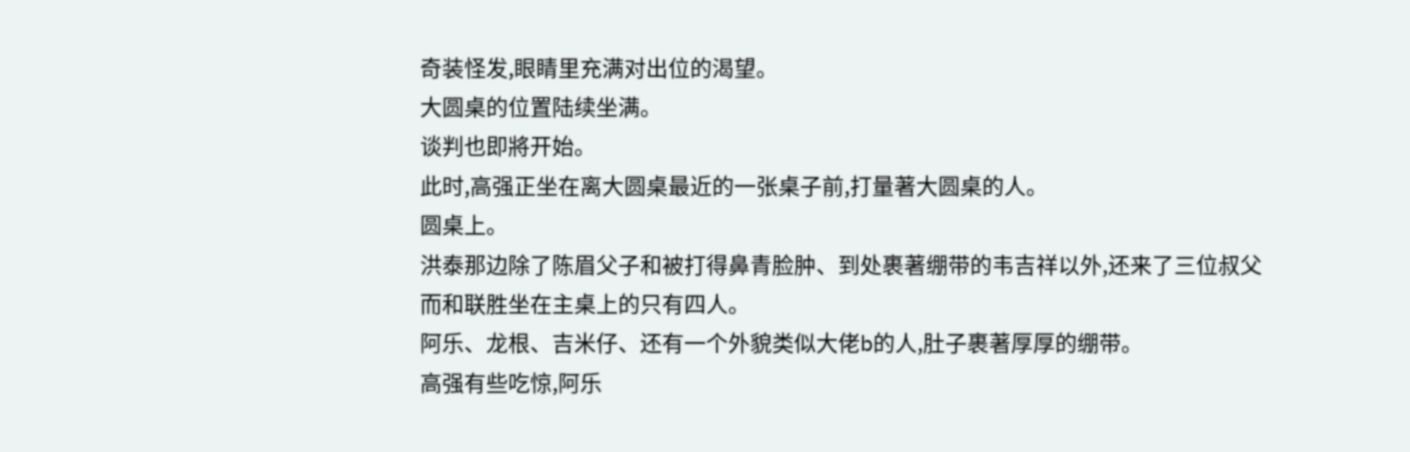奇装怪发,眼睛里充满对出位的渴望。
大圆桌的位置陆续坐满。
谈判也即將开始。
此时,高强正坐在离大圆桌最近的一张桌子前,打量著大圆桌的人。
圆桌上。
洪泰那边除了陈眉父子和被打得鼻青脸肿、到处裹著绷带的韦吉祥以外,还来了三位叔父
而和联胜坐在主桌上的只有四人。
阿乐、龙根、吉米仔、还有一个外貌类似大佬b的人,肚子裹著厚厚的绷带。
高强有些吃惊,阿乐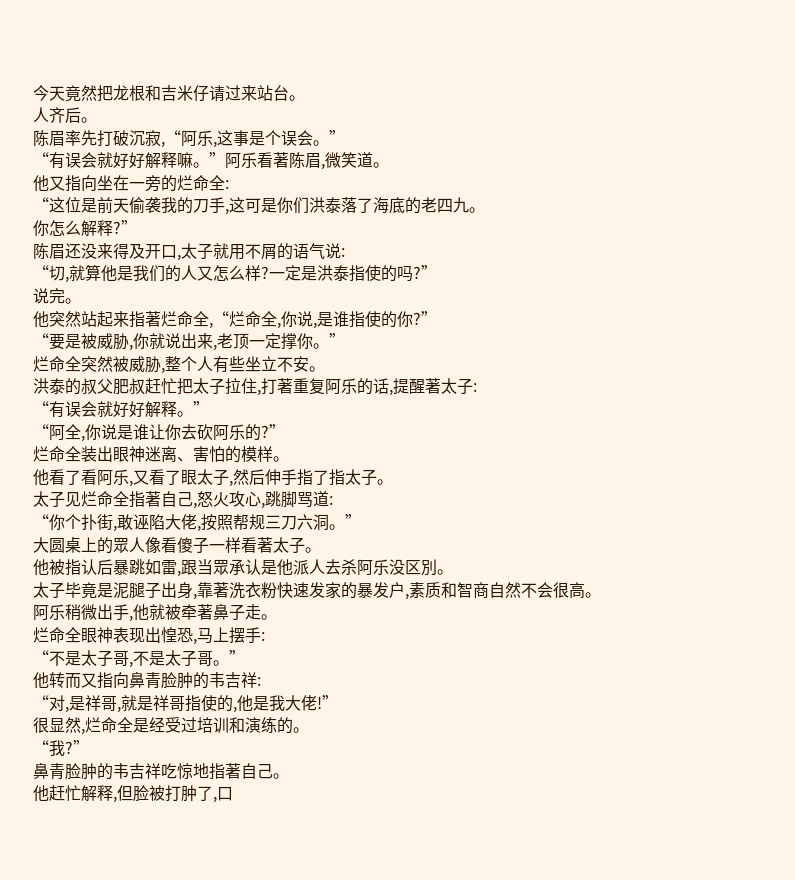今天竟然把龙根和吉米仔请过来站台。
人齐后。
陈眉率先打破沉寂,“阿乐,这事是个误会。”
“有误会就好好解释嘛。”阿乐看著陈眉,微笑道。
他又指向坐在一旁的烂命全:
“这位是前天偷袭我的刀手,这可是你们洪泰落了海底的老四九。
你怎么解释?”
陈眉还没来得及开口,太子就用不屑的语气说:
“切,就算他是我们的人又怎么样?一定是洪泰指使的吗?”
说完。
他突然站起来指著烂命全,“烂命全,你说,是谁指使的你?”
“要是被威胁,你就说出来,老顶一定撑你。”
烂命全突然被威胁,整个人有些坐立不安。
洪泰的叔父肥叔赶忙把太子拉住,打著重复阿乐的话,提醒著太子:
“有误会就好好解释。”
“阿全,你说是谁让你去砍阿乐的?”
烂命全装出眼神迷离、害怕的模样。
他看了看阿乐,又看了眼太子,然后伸手指了指太子。
太子见烂命全指著自己,怒火攻心,跳脚骂道:
“你个扑街,敢诬陷大佬,按照帮规三刀六洞。”
大圆桌上的眾人像看傻子一样看著太子。
他被指认后暴跳如雷,跟当眾承认是他派人去杀阿乐没区別。
太子毕竟是泥腿子出身,靠著洗衣粉快速发家的暴发户,素质和智商自然不会很高。
阿乐稍微出手,他就被牵著鼻子走。
烂命全眼神表现出惶恐,马上摆手:
“不是太子哥,不是太子哥。”
他转而又指向鼻青脸肿的韦吉祥:
“对,是祥哥,就是祥哥指使的,他是我大佬!”
很显然,烂命全是经受过培训和演练的。
“我?”
鼻青脸肿的韦吉祥吃惊地指著自己。
他赶忙解释,但脸被打肿了,口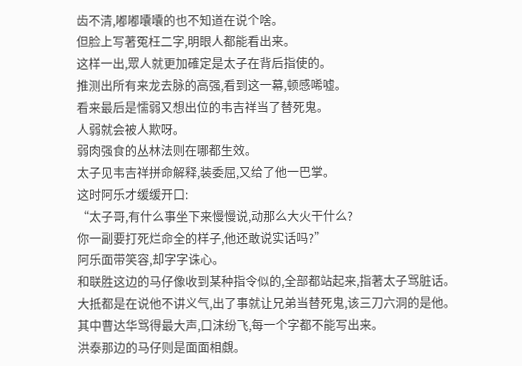齿不清,嘟嘟囔囔的也不知道在说个啥。
但脸上写著冤枉二字,明眼人都能看出来。
这样一出,眾人就更加確定是太子在背后指使的。
推测出所有来龙去脉的高强,看到这一幕,顿感唏嘘。
看来最后是懦弱又想出位的韦吉祥当了替死鬼。
人弱就会被人欺呀。
弱肉强食的丛林法则在哪都生效。
太子见韦吉祥拼命解释,装委屈,又给了他一巴掌。
这时阿乐才缓缓开口:
“太子哥,有什么事坐下来慢慢说,动那么大火干什么?
你一副要打死烂命全的样子,他还敢说实话吗?”
阿乐面带笑容,却字字诛心。
和联胜这边的马仔像收到某种指令似的,全部都站起来,指著太子骂脏话。
大抵都是在说他不讲义气,出了事就让兄弟当替死鬼,该三刀六洞的是他。
其中曹达华骂得最大声,口沫纷飞,每一个字都不能写出来。
洪泰那边的马仔则是面面相覷。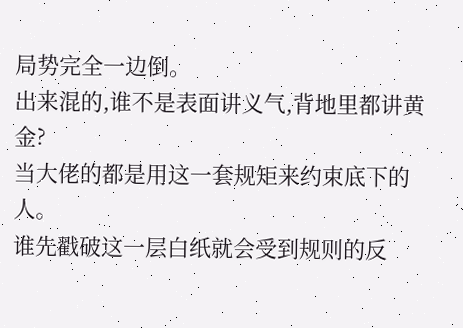局势完全一边倒。
出来混的,谁不是表面讲义气,背地里都讲黄金?
当大佬的都是用这一套规矩来约束底下的人。
谁先戳破这一层白纸就会受到规则的反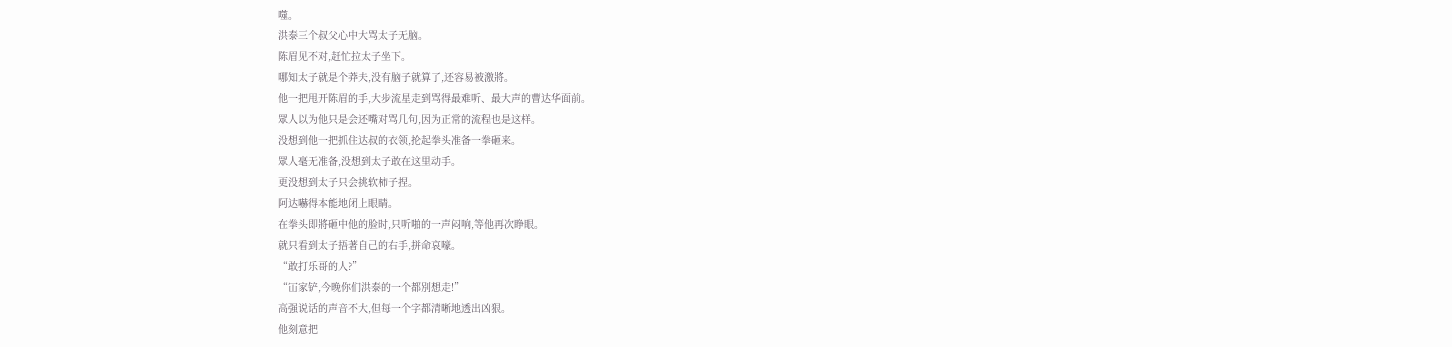噬。
洪泰三个叔父心中大骂太子无脑。
陈眉见不对,赶忙拉太子坐下。
哪知太子就是个莽夫,没有脑子就算了,还容易被激將。
他一把甩开陈眉的手,大步流星走到骂得最难听、最大声的曹达华面前。
眾人以为他只是会还嘴对骂几句,因为正常的流程也是这样。
没想到他一把抓住达叔的衣领,抡起拳头准备一拳砸来。
眾人毫无准备,没想到太子敢在这里动手。
更没想到太子只会挑软柿子捏。
阿达嚇得本能地闭上眼睛。
在拳头即將砸中他的脸时,只听啪的一声闷响,等他再次睁眼。
就只看到太子捂著自己的右手,拼命哀嚎。
“敢打乐哥的人?”
“冚家铲,今晚你们洪泰的一个都別想走!”
高强说话的声音不大,但每一个字都清晰地透出凶狠。
他刻意把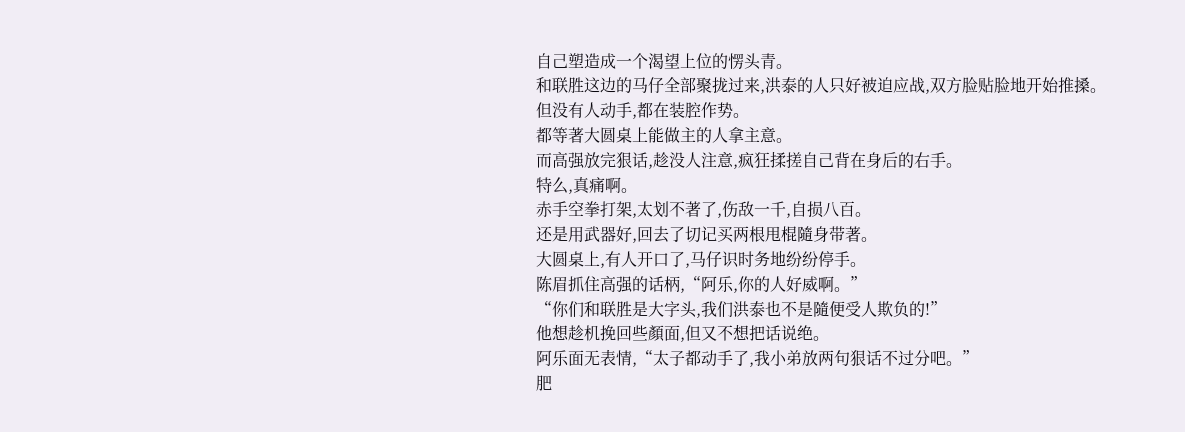自己塑造成一个渴望上位的愣头青。
和联胜这边的马仔全部聚拢过来,洪泰的人只好被迫应战,双方脸贴脸地开始推搡。
但没有人动手,都在装腔作势。
都等著大圆桌上能做主的人拿主意。
而高强放完狠话,趁没人注意,疯狂揉搓自己背在身后的右手。
特么,真痛啊。
赤手空拳打架,太划不著了,伤敌一千,自损八百。
还是用武器好,回去了切记买两根甩棍隨身带著。
大圆桌上,有人开口了,马仔识时务地纷纷停手。
陈眉抓住高强的话柄,“阿乐,你的人好威啊。”
“你们和联胜是大字头,我们洪泰也不是隨便受人欺负的!”
他想趁机挽回些顏面,但又不想把话说绝。
阿乐面无表情,“太子都动手了,我小弟放两句狠话不过分吧。”
肥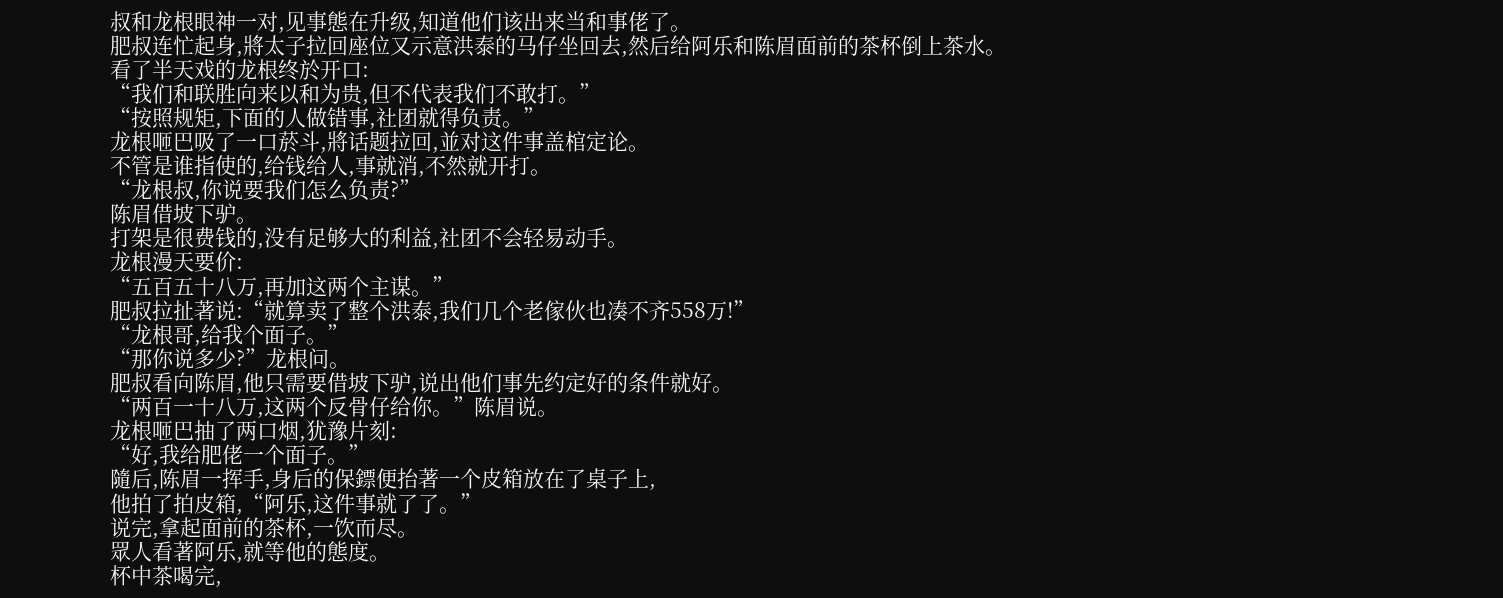叔和龙根眼神一对,见事態在升级,知道他们该出来当和事佬了。
肥叔连忙起身,將太子拉回座位又示意洪泰的马仔坐回去,然后给阿乐和陈眉面前的茶杯倒上茶水。
看了半天戏的龙根终於开口:
“我们和联胜向来以和为贵,但不代表我们不敢打。”
“按照规矩,下面的人做错事,社团就得负责。”
龙根咂巴吸了一口菸斗,將话题拉回,並对这件事盖棺定论。
不管是谁指使的,给钱给人,事就消,不然就开打。
“龙根叔,你说要我们怎么负责?”
陈眉借坡下驴。
打架是很费钱的,没有足够大的利益,社团不会轻易动手。
龙根漫天要价:
“五百五十八万,再加这两个主谋。”
肥叔拉扯著说:“就算卖了整个洪泰,我们几个老傢伙也凑不齐558万!”
“龙根哥,给我个面子。”
“那你说多少?”龙根问。
肥叔看向陈眉,他只需要借坡下驴,说出他们事先约定好的条件就好。
“两百一十八万,这两个反骨仔给你。”陈眉说。
龙根咂巴抽了两口烟,犹豫片刻:
“好,我给肥佬一个面子。”
隨后,陈眉一挥手,身后的保鏢便抬著一个皮箱放在了桌子上,
他拍了拍皮箱,“阿乐,这件事就了了。”
说完,拿起面前的茶杯,一饮而尽。
眾人看著阿乐,就等他的態度。
杯中茶喝完,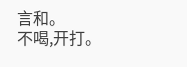言和。
不喝,开打。